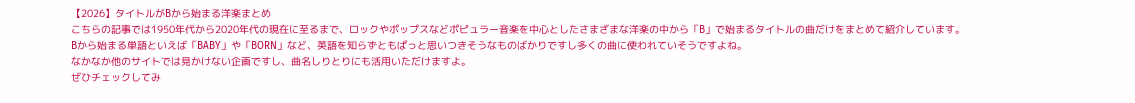【2026】タイトルがBから始まる洋楽まとめ
こちらの記事では1950年代から2020年代の現在に至るまで、ロックやポップスなどポピュラー音楽を中心としたさまざまな洋楽の中から「B」で始まるタイトルの曲だけをまとめて紹介しています。
Bから始まる単語といえば「BABY」や「BORN」など、英語を知らずともぱっと思いつきそうなものばかりですし多くの曲に使われていそうですよね。
なかなか他のサイトでは見かけない企画ですし、曲名しりとりにも活用いただけますよ。
ぜひチェックしてみ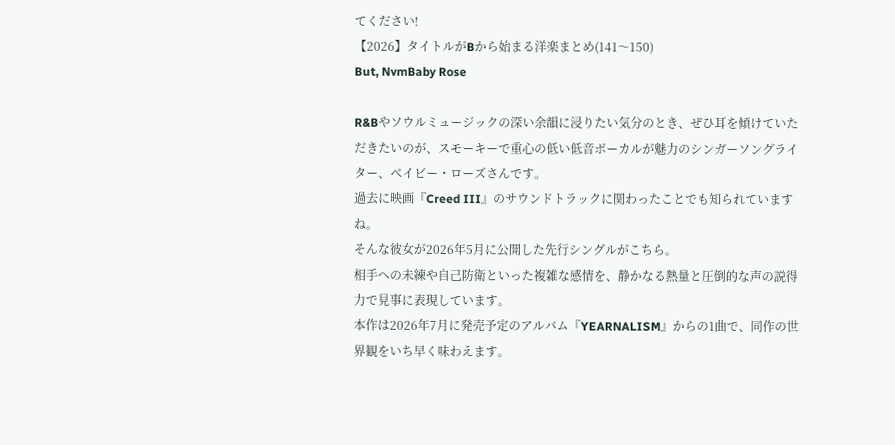てください!
【2026】タイトルがBから始まる洋楽まとめ(141〜150)
But, NvmBaby Rose

R&Bやソウルミュージックの深い余韻に浸りたい気分のとき、ぜひ耳を傾けていただきたいのが、スモーキーで重心の低い低音ボーカルが魅力のシンガーソングライター、ベイビー・ローズさんです。
過去に映画『Creed III』のサウンドトラックに関わったことでも知られていますね。
そんな彼女が2026年5月に公開した先行シングルがこちら。
相手への未練や自己防衛といった複雑な感情を、静かなる熱量と圧倒的な声の説得力で見事に表現しています。
本作は2026年7月に発売予定のアルバム『YEARNALISM』からの1曲で、同作の世界観をいち早く味わえます。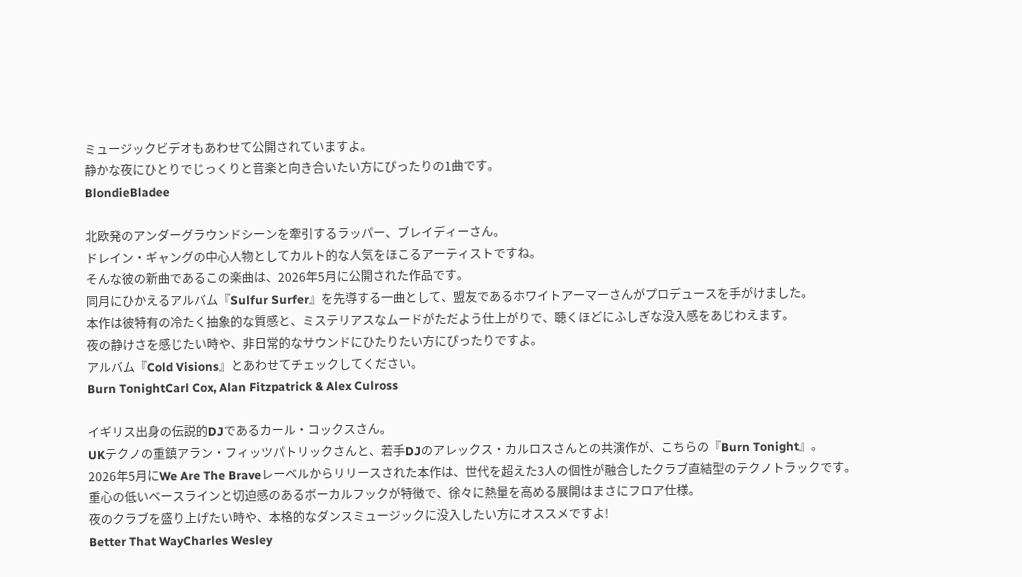ミュージックビデオもあわせて公開されていますよ。
静かな夜にひとりでじっくりと音楽と向き合いたい方にぴったりの1曲です。
BlondieBladee

北欧発のアンダーグラウンドシーンを牽引するラッパー、ブレイディーさん。
ドレイン・ギャングの中心人物としてカルト的な人気をほこるアーティストですね。
そんな彼の新曲であるこの楽曲は、2026年5月に公開された作品です。
同月にひかえるアルバム『Sulfur Surfer』を先導する一曲として、盟友であるホワイトアーマーさんがプロデュースを手がけました。
本作は彼特有の冷たく抽象的な質感と、ミステリアスなムードがただよう仕上がりで、聴くほどにふしぎな没入感をあじわえます。
夜の静けさを感じたい時や、非日常的なサウンドにひたりたい方にぴったりですよ。
アルバム『Cold Visions』とあわせてチェックしてください。
Burn TonightCarl Cox, Alan Fitzpatrick & Alex Culross

イギリス出身の伝説的DJであるカール・コックスさん。
UKテクノの重鎮アラン・フィッツパトリックさんと、若手DJのアレックス・カルロスさんとの共演作が、こちらの『Burn Tonight』。
2026年5月にWe Are The Braveレーベルからリリースされた本作は、世代を超えた3人の個性が融合したクラブ直結型のテクノトラックです。
重心の低いベースラインと切迫感のあるボーカルフックが特徴で、徐々に熱量を高める展開はまさにフロア仕様。
夜のクラブを盛り上げたい時や、本格的なダンスミュージックに没入したい方にオススメですよ!
Better That WayCharles Wesley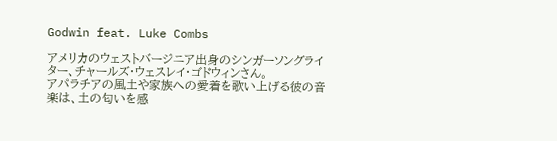Godwin feat. Luke Combs

アメリカのウェストバージニア出身のシンガーソングライター、チャールズ・ウェスレイ・ゴドウィンさん。
アパラチアの風土や家族への愛着を歌い上げる彼の音楽は、土の匂いを感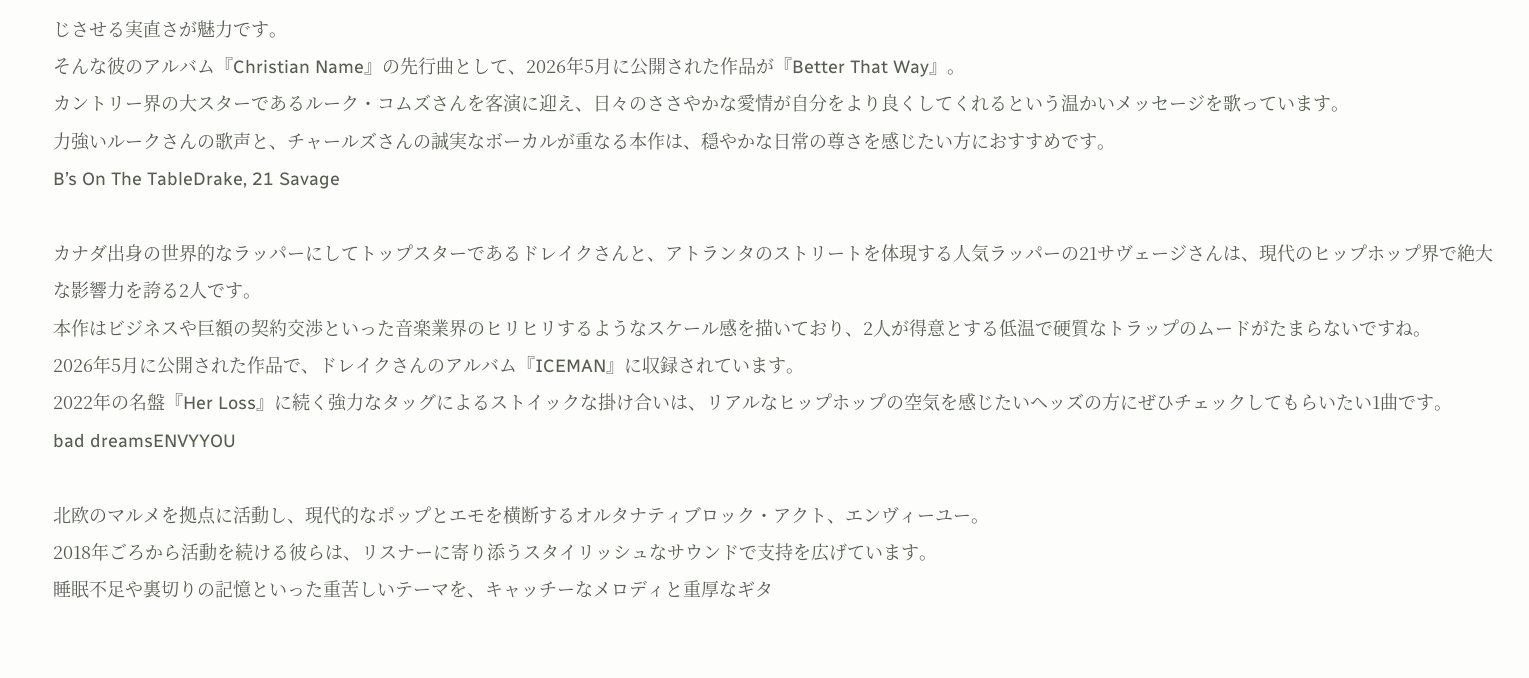じさせる実直さが魅力です。
そんな彼のアルバム『Christian Name』の先行曲として、2026年5月に公開された作品が『Better That Way』。
カントリー界の大スターであるルーク・コムズさんを客演に迎え、日々のささやかな愛情が自分をより良くしてくれるという温かいメッセージを歌っています。
力強いルークさんの歌声と、チャールズさんの誠実なボーカルが重なる本作は、穏やかな日常の尊さを感じたい方におすすめです。
B’s On The TableDrake, 21 Savage

カナダ出身の世界的なラッパーにしてトップスターであるドレイクさんと、アトランタのストリートを体現する人気ラッパーの21サヴェージさんは、現代のヒップホップ界で絶大な影響力を誇る2人です。
本作はビジネスや巨額の契約交渉といった音楽業界のヒリヒリするようなスケール感を描いており、2人が得意とする低温で硬質なトラップのムードがたまらないですね。
2026年5月に公開された作品で、ドレイクさんのアルバム『ICEMAN』に収録されています。
2022年の名盤『Her Loss』に続く強力なタッグによるストイックな掛け合いは、リアルなヒップホップの空気を感じたいヘッズの方にぜひチェックしてもらいたい1曲です。
bad dreamsENVYYOU

北欧のマルメを拠点に活動し、現代的なポップとエモを横断するオルタナティブロック・アクト、エンヴィーユー。
2018年ごろから活動を続ける彼らは、リスナーに寄り添うスタイリッシュなサウンドで支持を広げています。
睡眠不足や裏切りの記憶といった重苦しいテーマを、キャッチーなメロディと重厚なギタ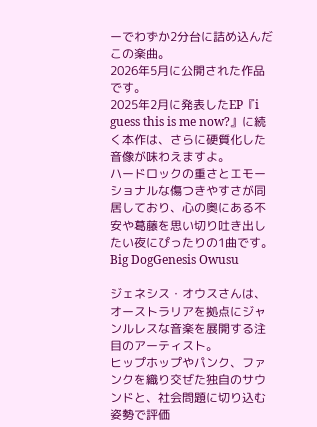ーでわずか2分台に詰め込んだこの楽曲。
2026年5月に公開された作品です。
2025年2月に発表したEP『i guess this is me now?』に続く本作は、さらに硬質化した音像が味わえますよ。
ハードロックの重さとエモーショナルな傷つきやすさが同居しており、心の奥にある不安や葛藤を思い切り吐き出したい夜にぴったりの1曲です。
Big DogGenesis Owusu

ジェネシス・オウスさんは、オーストラリアを拠点にジャンルレスな音楽を展開する注目のアーティスト。
ヒップホップやパンク、ファンクを織り交ぜた独自のサウンドと、社会問題に切り込む姿勢で評価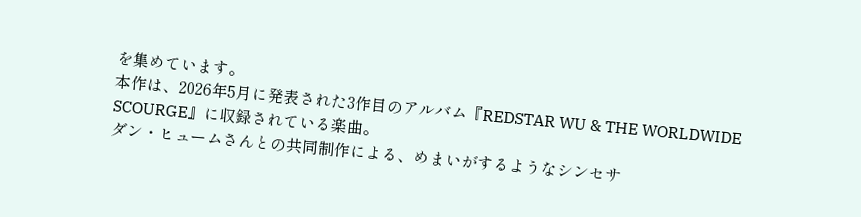を集めています。
本作は、2026年5月に発表された3作目のアルバム『REDSTAR WU & THE WORLDWIDE SCOURGE』に収録されている楽曲。
ダン・ヒュームさんとの共同制作による、めまいがするようなシンセサ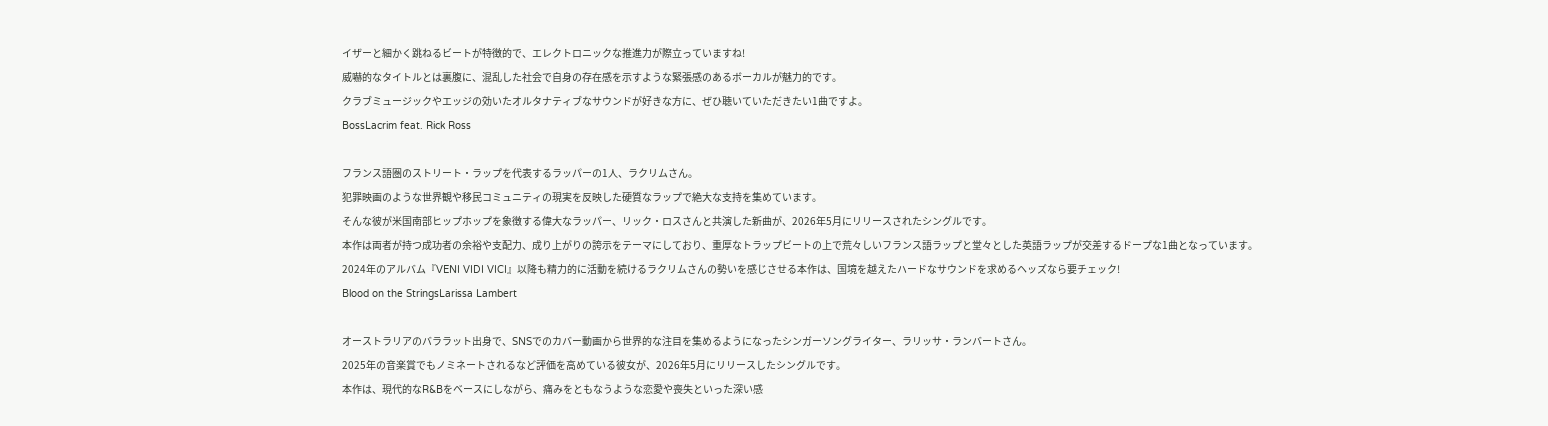イザーと細かく跳ねるビートが特徴的で、エレクトロニックな推進力が際立っていますね!
威嚇的なタイトルとは裏腹に、混乱した社会で自身の存在感を示すような緊張感のあるボーカルが魅力的です。
クラブミュージックやエッジの効いたオルタナティブなサウンドが好きな方に、ぜひ聴いていただきたい1曲ですよ。
BossLacrim feat. Rick Ross

フランス語圏のストリート・ラップを代表するラッパーの1人、ラクリムさん。
犯罪映画のような世界観や移民コミュニティの現実を反映した硬質なラップで絶大な支持を集めています。
そんな彼が米国南部ヒップホップを象徴する偉大なラッパー、リック・ロスさんと共演した新曲が、2026年5月にリリースされたシングルです。
本作は両者が持つ成功者の余裕や支配力、成り上がりの誇示をテーマにしており、重厚なトラップビートの上で荒々しいフランス語ラップと堂々とした英語ラップが交差するドープな1曲となっています。
2024年のアルバム『VENI VIDI VICI』以降も精力的に活動を続けるラクリムさんの勢いを感じさせる本作は、国境を越えたハードなサウンドを求めるヘッズなら要チェック!
Blood on the StringsLarissa Lambert

オーストラリアのバララット出身で、SNSでのカバー動画から世界的な注目を集めるようになったシンガーソングライター、ラリッサ・ランバートさん。
2025年の音楽賞でもノミネートされるなど評価を高めている彼女が、2026年5月にリリースしたシングルです。
本作は、現代的なR&Bをベースにしながら、痛みをともなうような恋愛や喪失といった深い感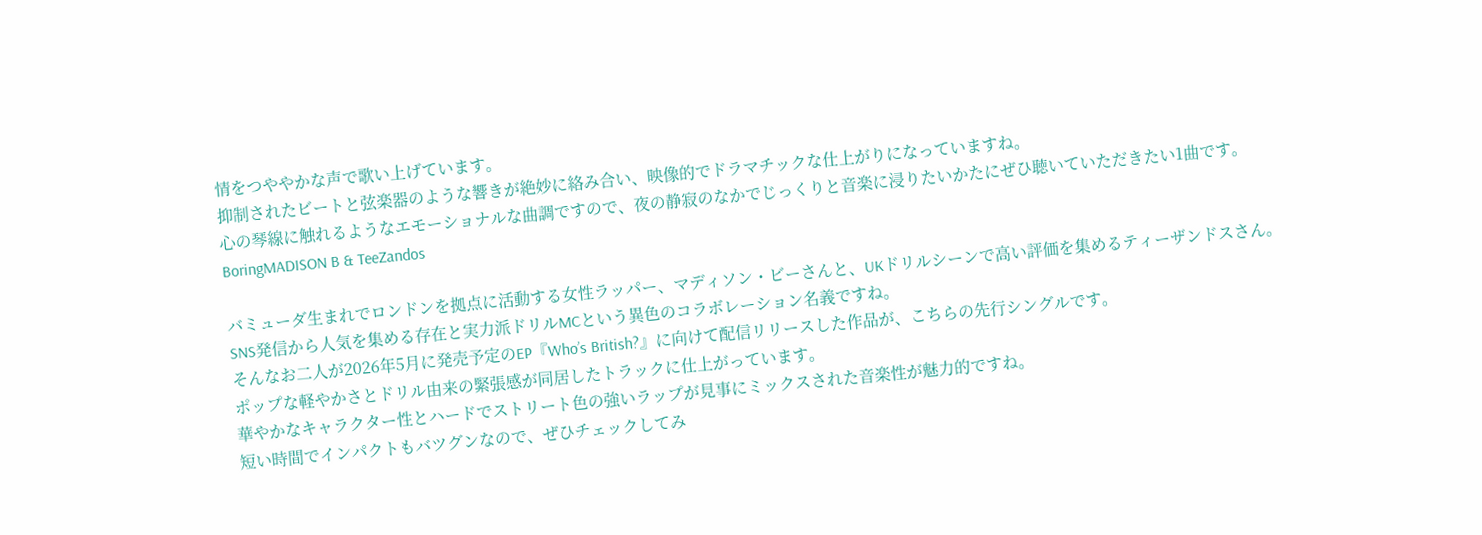情をつややかな声で歌い上げています。
抑制されたビートと弦楽器のような響きが絶妙に絡み合い、映像的でドラマチックな仕上がりになっていますね。
心の琴線に触れるようなエモーショナルな曲調ですので、夜の静寂のなかでじっくりと音楽に浸りたいかたにぜひ聴いていただきたい1曲です。
BoringMADISON B & TeeZandos

バミューダ生まれでロンドンを拠点に活動する女性ラッパー、マディソン・ビーさんと、UKドリルシーンで高い評価を集めるティーザンドスさん。
SNS発信から人気を集める存在と実力派ドリルMCという異色のコラボレーション名義ですね。
そんなお二人が2026年5月に発売予定のEP『Who’s British?』に向けて配信リリースした作品が、こちらの先行シングルです。
ポップな軽やかさとドリル由来の緊張感が同居したトラックに仕上がっています。
華やかなキャラクター性とハードでストリート色の強いラップが見事にミックスされた音楽性が魅力的ですね。
短い時間でインパクトもバツグンなので、ぜひチェックしてみ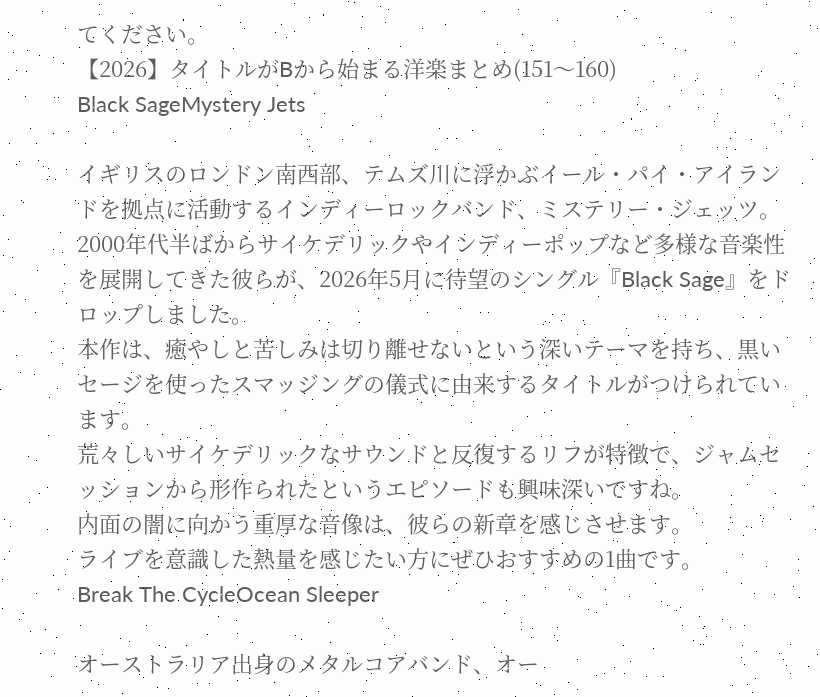てください。
【2026】タイトルがBから始まる洋楽まとめ(151〜160)
Black SageMystery Jets

イギリスのロンドン南西部、テムズ川に浮かぶイール・パイ・アイランドを拠点に活動するインディーロックバンド、ミステリー・ジェッツ。
2000年代半ばからサイケデリックやインディーポップなど多様な音楽性を展開してきた彼らが、2026年5月に待望のシングル『Black Sage』をドロップしました。
本作は、癒やしと苦しみは切り離せないという深いテーマを持ち、黒いセージを使ったスマッジングの儀式に由来するタイトルがつけられています。
荒々しいサイケデリックなサウンドと反復するリフが特徴で、ジャムセッションから形作られたというエピソードも興味深いですね。
内面の闇に向かう重厚な音像は、彼らの新章を感じさせます。
ライブを意識した熱量を感じたい方にぜひおすすめの1曲です。
Break The CycleOcean Sleeper

オーストラリア出身のメタルコアバンド、オー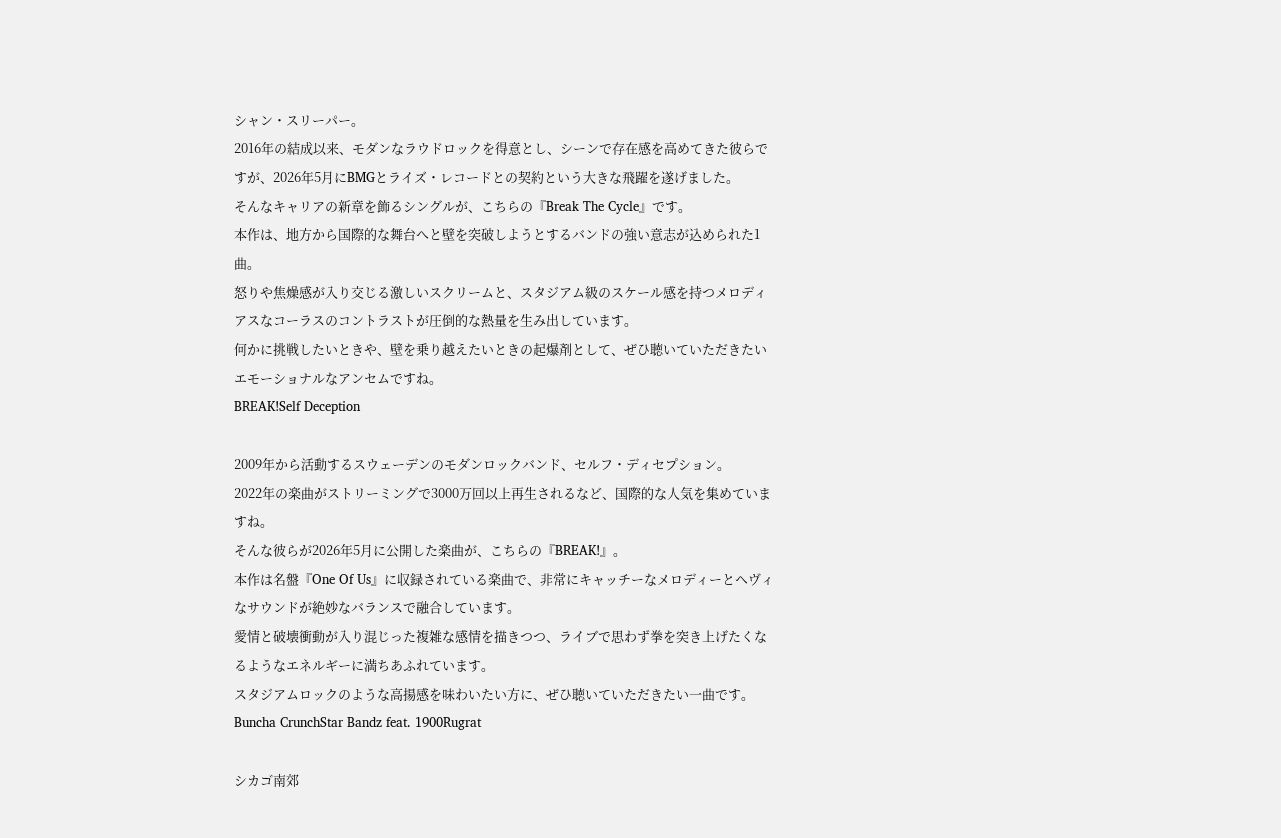シャン・スリーパー。
2016年の結成以来、モダンなラウドロックを得意とし、シーンで存在感を高めてきた彼らですが、2026年5月にBMGとライズ・レコードとの契約という大きな飛躍を遂げました。
そんなキャリアの新章を飾るシングルが、こちらの『Break The Cycle』です。
本作は、地方から国際的な舞台へと壁を突破しようとするバンドの強い意志が込められた1曲。
怒りや焦燥感が入り交じる激しいスクリームと、スタジアム級のスケール感を持つメロディアスなコーラスのコントラストが圧倒的な熱量を生み出しています。
何かに挑戦したいときや、壁を乗り越えたいときの起爆剤として、ぜひ聴いていただきたいエモーショナルなアンセムですね。
BREAK!Self Deception

2009年から活動するスウェーデンのモダンロックバンド、セルフ・ディセプション。
2022年の楽曲がストリーミングで3000万回以上再生されるなど、国際的な人気を集めていますね。
そんな彼らが2026年5月に公開した楽曲が、こちらの『BREAK!』。
本作は名盤『One Of Us』に収録されている楽曲で、非常にキャッチーなメロディーとヘヴィなサウンドが絶妙なバランスで融合しています。
愛情と破壊衝動が入り混じった複雑な感情を描きつつ、ライブで思わず拳を突き上げたくなるようなエネルギーに満ちあふれています。
スタジアムロックのような高揚感を味わいたい方に、ぜひ聴いていただきたい一曲です。
Buncha CrunchStar Bandz feat. 1900Rugrat

シカゴ南郊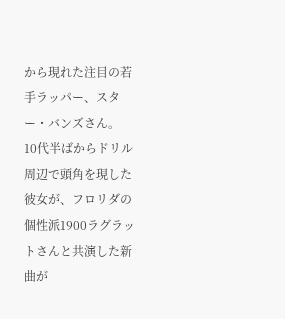から現れた注目の若手ラッパー、スター・バンズさん。
10代半ばからドリル周辺で頭角を現した彼女が、フロリダの個性派1900ラグラットさんと共演した新曲が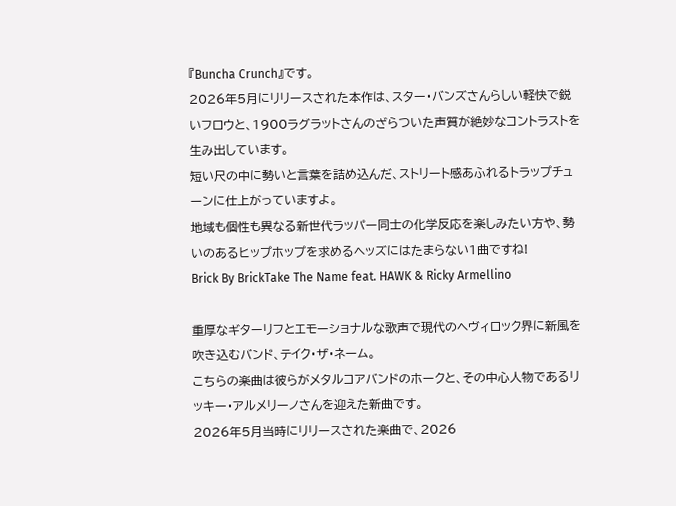『Buncha Crunch』です。
2026年5月にリリースされた本作は、スター・バンズさんらしい軽快で鋭いフロウと、1900ラグラットさんのざらついた声質が絶妙なコントラストを生み出しています。
短い尺の中に勢いと言葉を詰め込んだ、ストリート感あふれるトラップチューンに仕上がっていますよ。
地域も個性も異なる新世代ラッパー同士の化学反応を楽しみたい方や、勢いのあるヒップホップを求めるヘッズにはたまらない1曲ですね!
Brick By BrickTake The Name feat. HAWK & Ricky Armellino

重厚なギターリフとエモーショナルな歌声で現代のヘヴィロック界に新風を吹き込むバンド、テイク・ザ・ネーム。
こちらの楽曲は彼らがメタルコアバンドのホークと、その中心人物であるリッキー・アルメリーノさんを迎えた新曲です。
2026年5月当時にリリースされた楽曲で、2026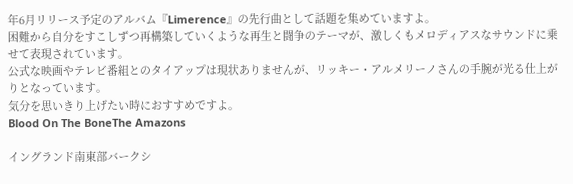年6月リリース予定のアルバム『Limerence』の先行曲として話題を集めていますよ。
困難から自分をすこしずつ再構築していくような再生と闘争のテーマが、激しくもメロディアスなサウンドに乗せて表現されています。
公式な映画やテレビ番組とのタイアップは現状ありませんが、リッキー・アルメリーノさんの手腕が光る仕上がりとなっています。
気分を思いきり上げたい時におすすめですよ。
Blood On The BoneThe Amazons

イングランド南東部バークシ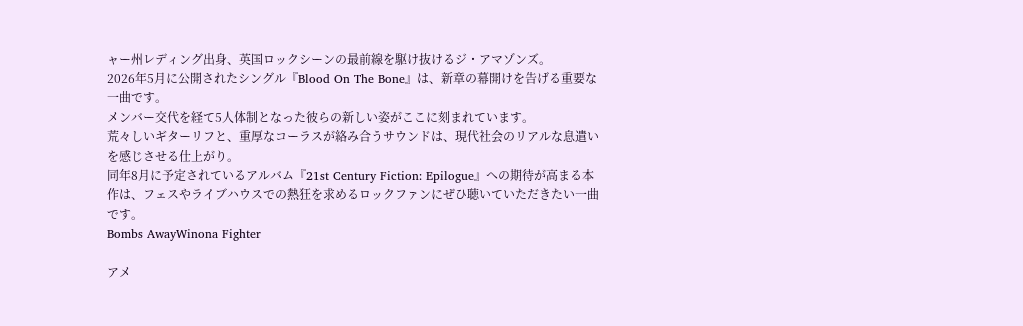ャー州レディング出身、英国ロックシーンの最前線を駆け抜けるジ・アマゾンズ。
2026年5月に公開されたシングル『Blood On The Bone』は、新章の幕開けを告げる重要な一曲です。
メンバー交代を経て5人体制となった彼らの新しい姿がここに刻まれています。
荒々しいギターリフと、重厚なコーラスが絡み合うサウンドは、現代社会のリアルな息遣いを感じさせる仕上がり。
同年8月に予定されているアルバム『21st Century Fiction: Epilogue』への期待が高まる本作は、フェスやライブハウスでの熱狂を求めるロックファンにぜひ聴いていただきたい一曲です。
Bombs AwayWinona Fighter

アメ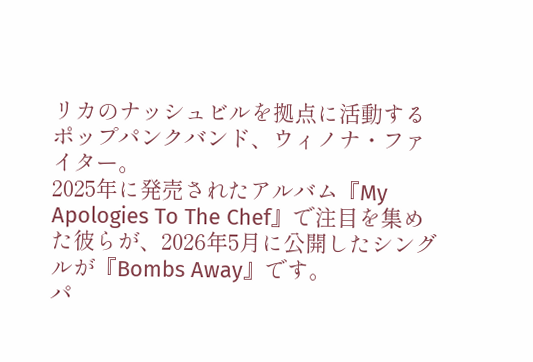リカのナッシュビルを拠点に活動するポップパンクバンド、ウィノナ・ファイター。
2025年に発売されたアルバム『My Apologies To The Chef』で注目を集めた彼らが、2026年5月に公開したシングルが『Bombs Away』です。
パ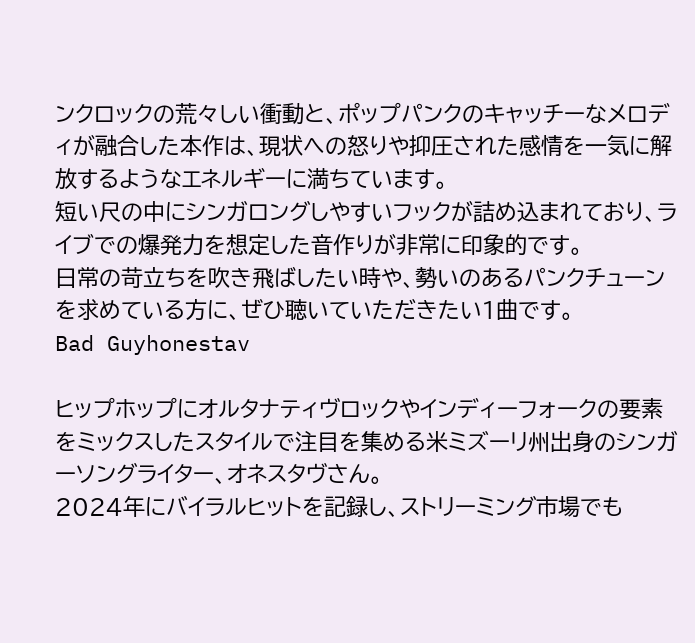ンクロックの荒々しい衝動と、ポップパンクのキャッチーなメロディが融合した本作は、現状への怒りや抑圧された感情を一気に解放するようなエネルギーに満ちています。
短い尺の中にシンガロングしやすいフックが詰め込まれており、ライブでの爆発力を想定した音作りが非常に印象的です。
日常の苛立ちを吹き飛ばしたい時や、勢いのあるパンクチューンを求めている方に、ぜひ聴いていただきたい1曲です。
Bad Guyhonestav

ヒップホップにオルタナティヴロックやインディーフォークの要素をミックスしたスタイルで注目を集める米ミズーリ州出身のシンガーソングライター、オネスタヴさん。
2024年にバイラルヒットを記録し、ストリーミング市場でも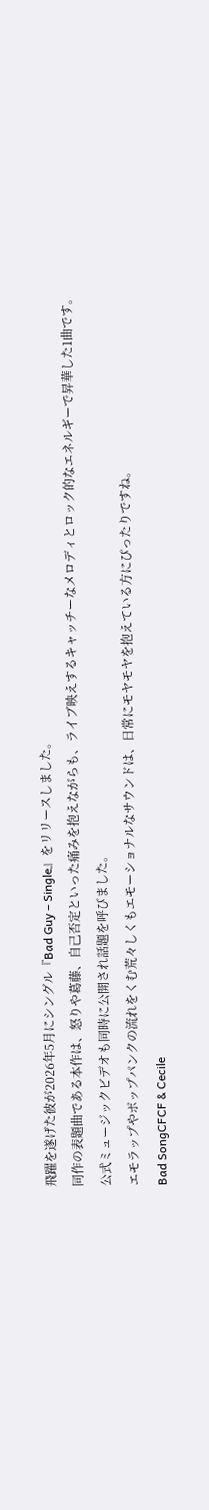飛躍を遂げた彼が2026年5月にシングル『Bad Guy – Single』をリリースしました。
同作の表題曲である本作は、怒りや葛藤、自己否定といった痛みを抱えながらも、ライブ映えするキャッチーなメロディとロック的なエネルギーで昇華した1曲です。
公式ミュージックビデオも同時に公開され話題を呼びました。
エモラップやポップパンクの流れをくむ荒々しくもエモーショナルなサウンドは、日常にモヤモヤを抱えている方にぴったりですね。
Bad SongCFCF & Cecile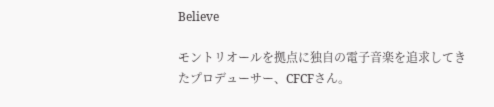Believe

モントリオールを拠点に独自の電子音楽を追求してきたプロデューサー、CFCFさん。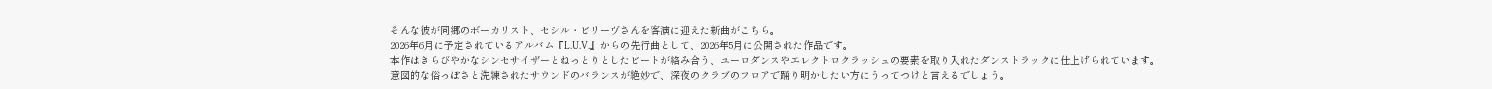そんな彼が同郷のボーカリスト、セシル・ビリーヴさんを客演に迎えた新曲がこちら。
2026年6月に予定されているアルバム『L.U.V.』からの先行曲として、2026年5月に公開された作品です。
本作はきらびやかなシンセサイザーとねっとりとしたビートが絡み合う、ユーロダンスやエレクトロクラッシュの要素を取り入れたダンストラックに仕上げられています。
意図的な俗っぽさと洗練されたサウンドのバランスが絶妙で、深夜のクラブのフロアで踊り明かしたい方にうってつけと言えるでしょう。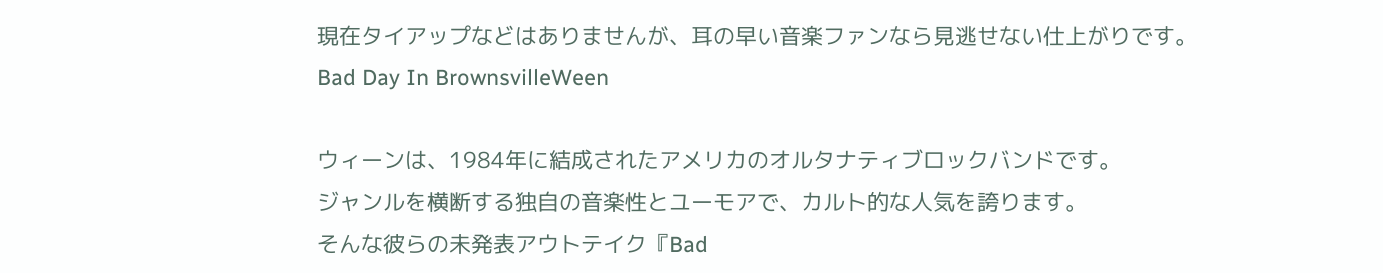現在タイアップなどはありませんが、耳の早い音楽ファンなら見逃せない仕上がりです。
Bad Day In BrownsvilleWeen

ウィーンは、1984年に結成されたアメリカのオルタナティブロックバンドです。
ジャンルを横断する独自の音楽性とユーモアで、カルト的な人気を誇ります。
そんな彼らの未発表アウトテイク『Bad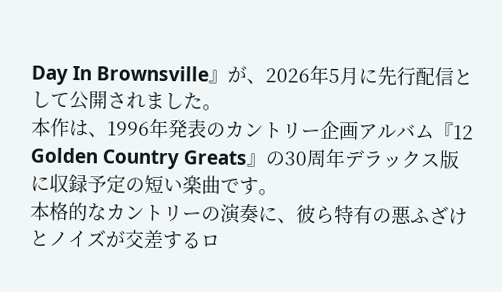Day In Brownsville』が、2026年5月に先行配信として公開されました。
本作は、1996年発表のカントリー企画アルバム『12 Golden Country Greats』の30周年デラックス版に収録予定の短い楽曲です。
本格的なカントリーの演奏に、彼ら特有の悪ふざけとノイズが交差するロ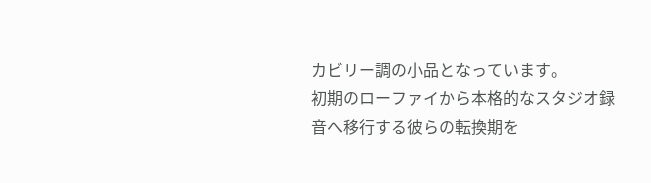カビリー調の小品となっています。
初期のローファイから本格的なスタジオ録音へ移行する彼らの転換期を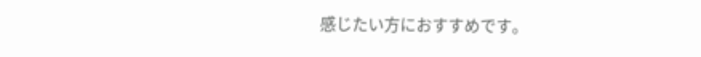感じたい方におすすめです。